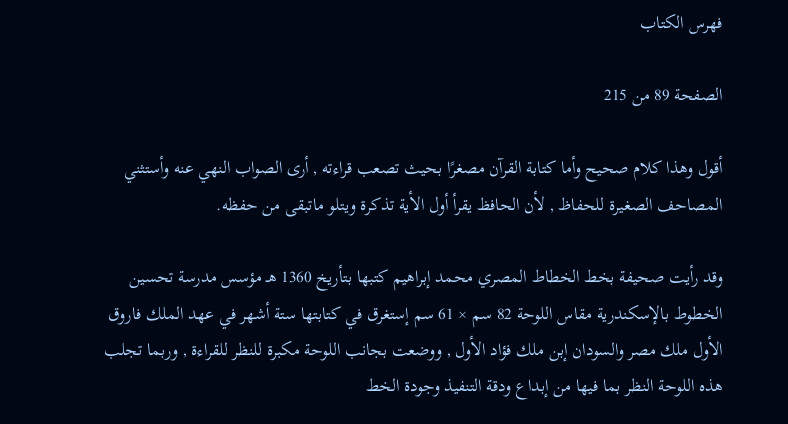فهرس الكتاب

الصفحة 89 من 215

أقول وهذا كلام صحيح وأما كتابة القرآن مصغرًا بحيث تصعب قراءته , أرى الصواب النهي عنه وأستثني المصاحف الصغيرة للحفاظ , لأن الحافظ يقرأ أول الأية تذكرة ويتلو ماتبقى من حفظه.

وقد رأيت صحيفة بخط الخطاط المصري محمد إبراهيم كتبها بتأريخ 1360 هـ مؤسس مدرسة تحسين الخطوط بالإسكندرية مقاس اللوحة 82 سم × 61 سم إستغرق في كتابتها ستة أشهر في عهد الملك فاروق الأول ملك مصر والسودان إبن ملك فؤاد الأول , ووضعت بجانب اللوحة مكبرة للنظر للقراءة , وربما تجلب هذه اللوحة النظر بما فيها من إبداع ودقة التنفيذ وجودة الخط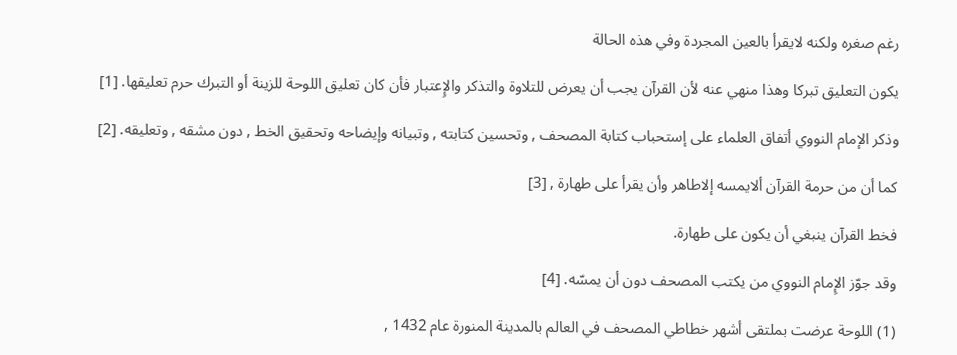رغم صغره ولكنه لايقرأ بالعين المجردة وفي هذه الحالة

يكون التعليق تبركا وهذا منهي عنه لأن القرآن يجب أن يعرض للتلاوة والتذكر والإِعتبار فأن كان تعليق اللوحة للزينة أو التبرك حرم تعليقها. [1]

وذكر الإمام النووي أتفاق العلماء على إستحباب كتابة المصحف , وتحسين كتابته , وتبيانه وإيضاحه وتحقيق الخط , دون مشقه , وتعليقه. [2]

كما أن من حرمة القرآن ألايمسه إلاطاهر وأن يقرأ على طهارة , [3]

فخط القرآن ينبغي أن يكون على طهارة.

وقد جوّز الإِمام النووي من يكتب المصحف دون أن يمسّه. [4]

(1) اللوحة عرضت بملتقى أشهر خطاطي المصحف في العالم بالمدينة المنورة عام 1432 ,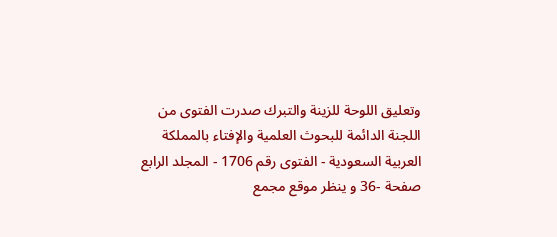وتعليق اللوحة للزينة والتبرك صدرت الفتوى من اللجنة الدائمة للبحوث العلمية والإفتاء بالمملكة العربية السعودية - الفتوى رقم 1706 - المجلد الرابع صفحة -36 و ينظر موقع مجمع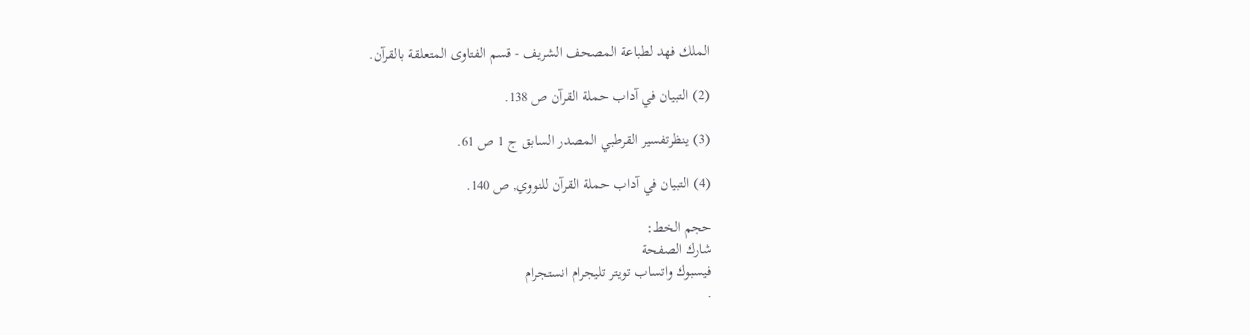الملك فهد لطباعة المصحف الشريف - قسم الفتاوى المتعلقة بالقرآن.

(2) التبيان في آداب حملة القرآن ص 138.

(3) ينظرتفسير القرطبي المصدر السابق ج 1 ص 61.

(4) التبيان في آداب حملة القرآن للنووي, ص 140.

حجم الخط:
شارك الصفحة
فيسبوك واتساب تويتر تليجرام انستجرام
.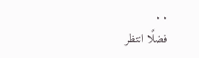. .
فضلًا انتظر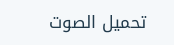تحميل الصوت